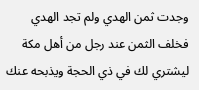وجدت ثمن الهدي ولم تجد الهدي فخلف الثمن عند رجل من أهل مكة
ليشتري لك في ذي الحجة ويذبحه عنك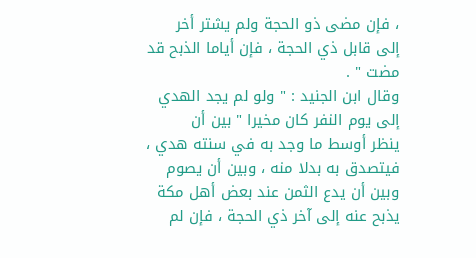، فإن مضى ذو الحجة ولم يشتر أخر
إلى قابل ذي الحجة ، فإن أياما الذبح قد مضت " .
وقال ابن الجنيد : " ولو لم يجد الهدي إلى يوم النفر كان مخيرا " بين أن
ينظر أوسط ما وجد به في سنته هدي ، فيتصدق به بدلا منه ، وبين أن يصوم
وبين أن يدع الثمن عند بعض أهل مكة يذبح عنه إلى آخر ذي الحجة ، فإن لم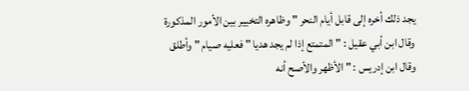يجد ذلك أخره إلى قابل أيام النحر " وظاهره التخيير بين الأمور المذكورة
وقال ابن أبي عقيل : " المتمتع إذا لم يجد هديا " فعليه صيام " وأطلق
وقال ابن إدريس : " الأظهر والأصح أنه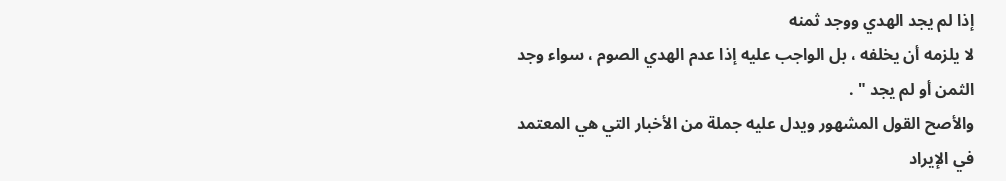إذا لم يجد الهدي ووجد ثمنه
لا يلزمه أن يخلفه ، بل الواجب عليه إذا عدم الهدي الصوم ، سواء وجد
الثمن أو لم يجد " .
والأصح القول المشهور ويدل عليه جملة من الأخبار التي هي المعتمد
في الإيراد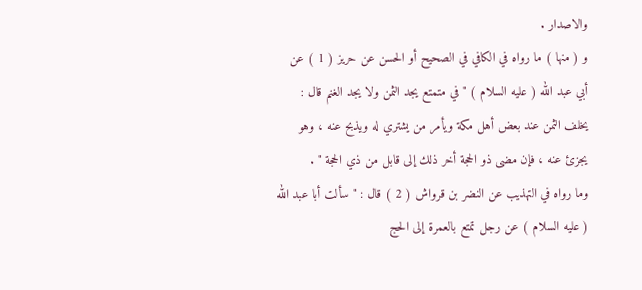والاصدار .
و ( منها ) ما رواه في الكافي في الصحيح أو الحسن عن حريز ( 1 ) عن
أبي عبد الله ( عليه السلام ) " في متمتع يجد الثمن ولا يجد الغنم قال :
يخلف الثمن عند بعض أهل مكة ويأمر من يشتري له ويذبح عنه ، وهو
يجزئ عنه ، فإن مضى ذو الحجة أخر ذلك إلى قابل من ذي الحجة " .
وما رواه في التهذيب عن النضر بن قرواش ( 2 ) قال : " سألت أبا عبد الله
( عليه السلام ) عن رجل تمتع بالعمرة إلى الحج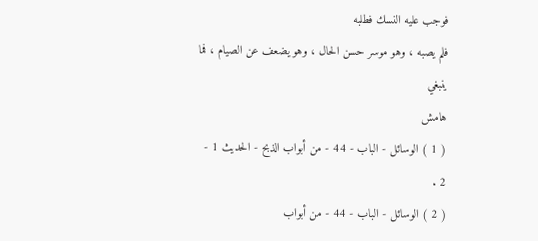فوجب عليه النسك فطلبه
فلم يصبه ، وهو موسر حسن الحال ، وهو يضعف عن الصيام ، فما ينبغي
هامش
( 1 ) الوسائل - الباب - 44 - من أبواب الذبح - الحديث 1 - 2 .
( 2 ) الوسائل - الباب - 44 - من أبواب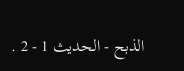الذبح - الحديث 1 - 2 .